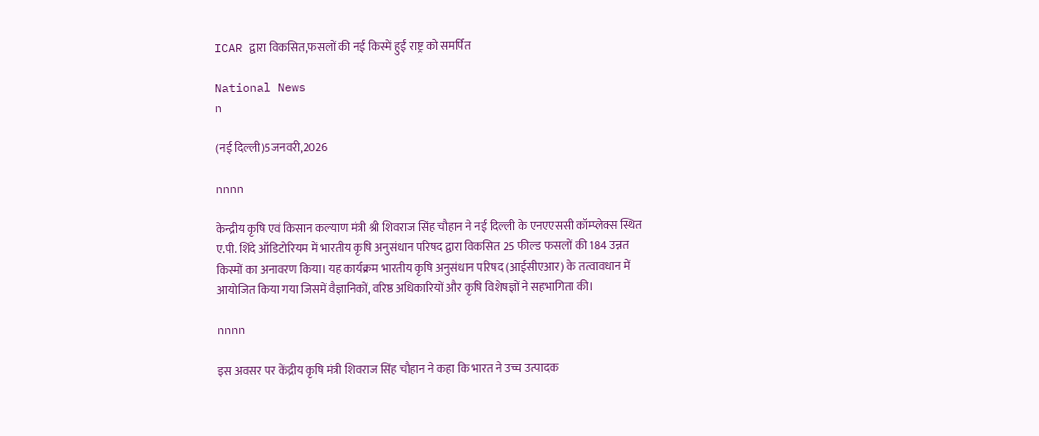ICAR द्वारा विकसित,फसलों की नई किस्में हुईं राष्ट्र को समर्पित

National News
n

(नई दिल्ली)5जनवरी,2026

nnnn

केन्द्रीय कृषि एवं किसान कल्याण मंत्री श्री शिवराज सिंह चौहान ने नई दिल्ली के एनएएससी कॉम्प्लेक्स स्थित ए.पी. शिंदे ऑडिटोरियम में भारतीय कृषि अनुसंधान परिषद द्वारा विकसित 25 फील्ड फसलों की 184 उन्नत किस्मों का अनावरण किया। यह कार्यक्रम भारतीय कृषि अनुसंधान परिषद (आईसीएआर) के तत्वावधान में आयोजित किया गया जिसमें वैज्ञानिकों, वरिष्ठ अधिकारियों और कृषि विशेषज्ञों ने सहभागिता की।

nnnn

इस अवसर पर केंद्रीय कृषि मंत्री शिवराज सिंह चौहान ने कहा कि भारत ने उच्च उत्पादक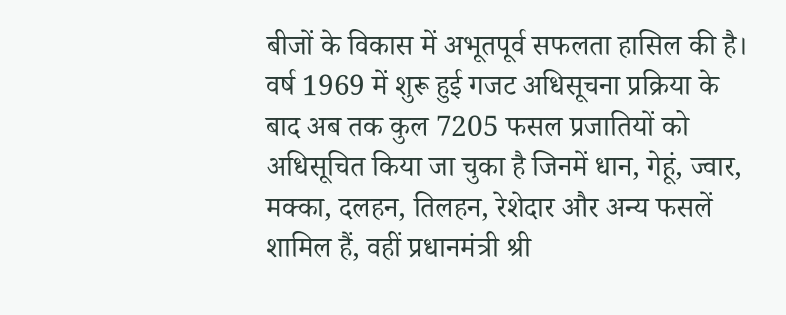बीजों के विकास में अभूतपूर्व सफलता हासिल की है। वर्ष 1969 में शुरू हुई गजट अधिसूचना प्रक्रिया के बाद अब तक कुल 7205 फसल प्रजातियों को अधिसूचित किया जा चुका है जिनमें धान, गेहूं, ज्वार, मक्का, दलहन, तिलहन, रेशेदार और अन्य फसलें शामिल हैं, वहीं प्रधानमंत्री श्री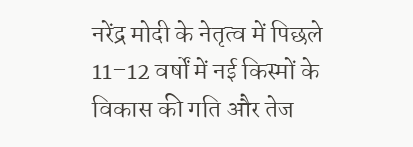नरेंद्र मोदी के नेतृत्व में पिछले 11–12 वर्षों में नई किस्मों के विकास की गति और तेज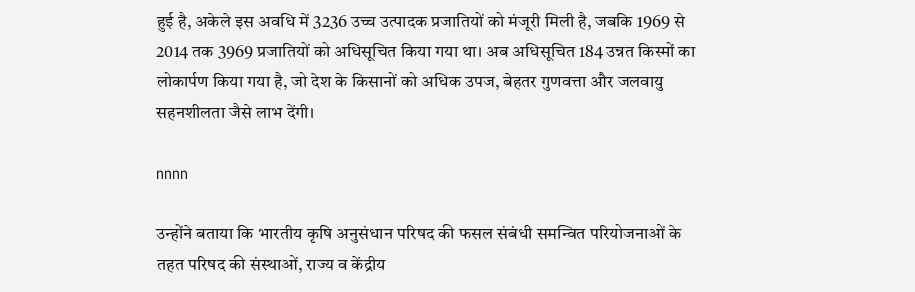हुई है, अकेले इस अवधि में 3236 उच्च उत्पादक प्रजातियों को मंजूरी मिली है, जबकि 1969 से 2014 तक 3969 प्रजातियों को अधिसूचित किया गया था। अब अधिसूचित 184 उन्नत किस्मों का लोकार्पण किया गया है, जो देश के किसानों को अधिक उपज, बेहतर गुणवत्ता और जलवायु सहनशीलता जैसे लाभ देंगी।

nnnn

उन्होंने बताया कि भारतीय कृषि अनुसंधान परिषद की फसल संबंधी समन्वित परियोजनाओं के तहत परिषद की संस्थाओं, राज्य व केंद्रीय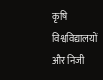कृषि विश्वविद्यालयों और निजी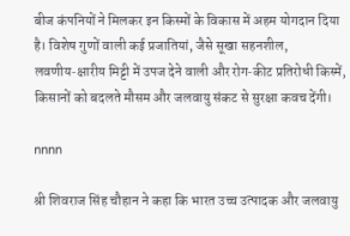बीज कंपनियों ने मिलकर इन किस्मों के विकास में अहम योगदान दिया है। विशेष गुणों वाली कई प्रजातियां, जैसे सूखा सहनशील, लवणीय‑क्षारीय मिट्टी में उपज देने वाली और रोग‑कीट प्रतिरोधी किस्में, किसानों को बदलते मौसम और जलवायु संकट से सुरक्षा कवच देंगी।

nnnn

श्री शिवराज सिंह चौहान ने कहा कि भारत उच्च उत्पादक और जलवायु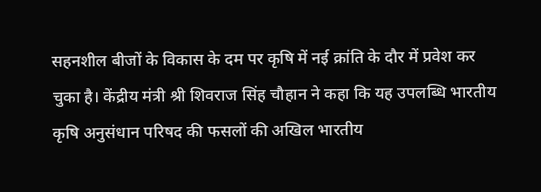सहनशील बीजों के विकास के दम पर कृषि में नई क्रांति के दौर में प्रवेश कर चुका है। केंद्रीय मंत्री श्री शिवराज सिंह चौहान ने कहा कि यह उपलब्धि भारतीय कृषि अनुसंधान परिषद की फसलों की अखिल भारतीय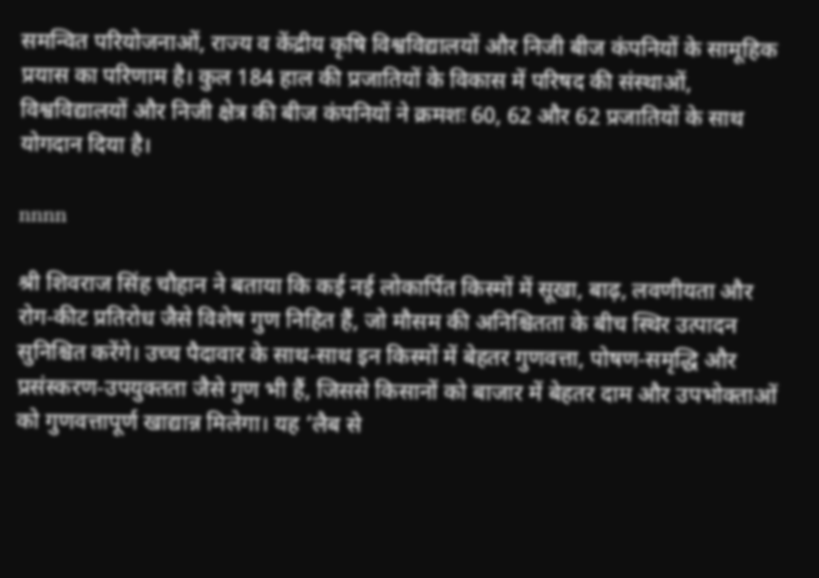समन्वित परियोजनाओं, राज्य व केंद्रीय कृषि विश्वविद्यालयों और निजी बीज कंपनियों के सामूहिक प्रयास का परिणाम है। कुल 184 हाल की प्रजातियों के विकास में परिषद की संस्थाओं, विश्वविद्यालयों और निजी क्षेत्र की बीज कंपनियों ने क्रमशः 60, 62 और 62 प्रजातियों के साथ योगदान दिया है।

nnnn

श्री शिवराज सिंह चौहान ने बताया कि कई नई लोकार्पित किस्मों में सूखा, बाढ़, लवणीयता और रोग‑कीट प्रतिरोध जैसे विशेष गुण निहित हैं, जो मौसम की अनिश्चितता के बीच स्थिर उत्पादन सुनिश्चित करेंगे। उच्च पैदावार के साथ‑साथ इन किस्मों में बेहतर गुणवत्ता, पोषण‑समृद्धि और प्रसंस्करण‑उपयुक्तता जैसे गुण भी हैं, जिससे किसानों को बाजार में बेहतर दाम और उपभोक्ताओं को गुणवत्तापूर्ण खाद्यान्न मिलेगा। यह ‘लैब से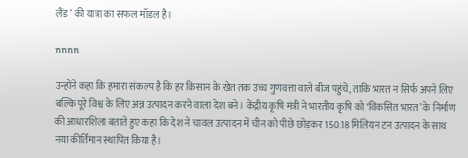लैंड’ की यात्रा का सफल मॉडल है।

nnnn

उन्होंने कहा कि हमारा संकल्प है कि हर किसान के खेत तक उच्च गुणवत्ता वाले बीज पहुंचें, ताकि भारत न सिर्फ अपने लिए बल्कि पूरे विश्व के लिए अन्न उत्पादन करने वाला देश बने। केंद्रीय कृषि मंत्री ने भारतीय कृषि को ‘विकसित भारत’ के निर्माण की आधारशिला बताते हुए कहा कि देश ने चावल उत्पादन में चीन को पीछे छोड़कर 150.18 मिलियन टन उत्पादन के साथ नया कीर्तिमान स्थापित किया है।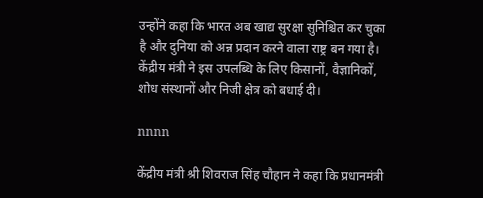उन्होंने कहा कि भारत अब खाद्य सुरक्षा सुनिश्चित कर चुका है और दुनिया को अन्न प्रदान करने वाला राष्ट्र बन गया है। केंद्रीय मंत्री ने इस उपलब्धि के लिए किसानों, वैज्ञानिकों, शोध संस्थानों और निजी क्षेत्र को बधाई दी।

nnnn

केंद्रीय मंत्री श्री शिवराज सिंह चौहान ने कहा कि प्रधानमंत्री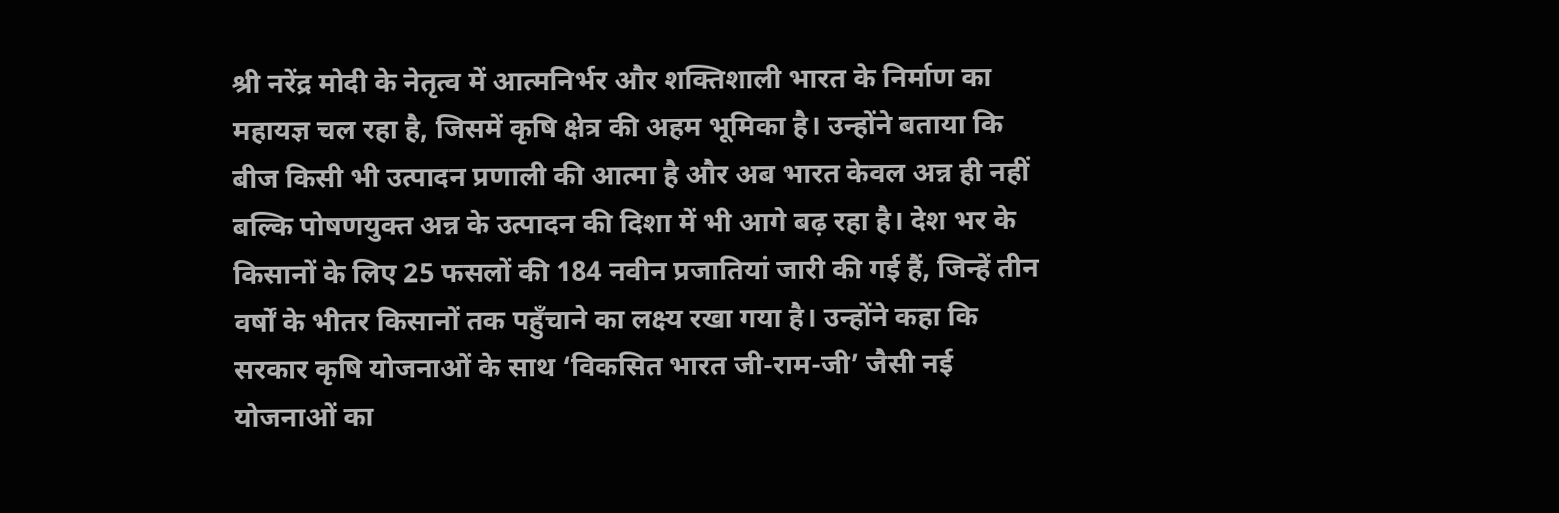श्री नरेंद्र मोदी के नेतृत्व में आत्मनिर्भर और शक्तिशाली भारत के निर्माण का महायज्ञ चल रहा है, जिसमें कृषि क्षेत्र की अहम भूमिका है। उन्होंने बताया कि बीज किसी भी उत्पादन प्रणाली की आत्मा है और अब भारत केवल अन्न ही नहीं बल्कि पोषणयुक्त अन्न के उत्पादन की दिशा में भी आगे बढ़ रहा है। देश भर के किसानों के लिए 25 फसलों की 184 नवीन प्रजातियां जारी की गई हैं, जिन्हें तीन वर्षों के भीतर किसानों तक पहुँचाने का लक्ष्य रखा गया है। उन्होंने कहा कि सरकार कृषि योजनाओं के साथ ‘विकसित भारत जी-राम-जी’ जैसी नई योजनाओं का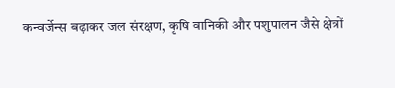कन्वर्जेन्स बढ़ाकर जल संरक्षण, कृषि वानिकी और पशुपालन जैसे क्षेत्रों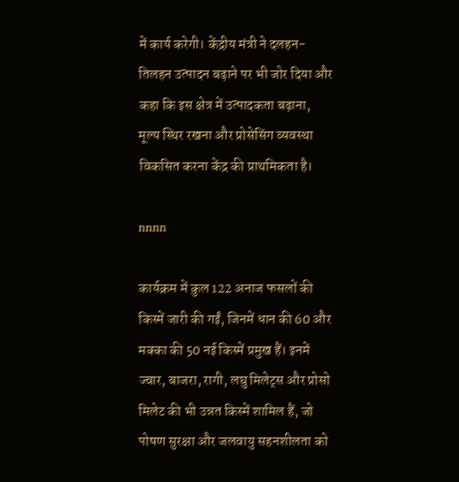में कार्य करेगी। केंद्रीय मंत्री ने दलहन-तिलहन उत्पादन बढ़ाने पर भी जोर दिया और कहा कि इस क्षेत्र में उत्पादकता बढ़ाना, मूल्य स्थिर रखना और प्रोसेसिंग व्यवस्था विकसित करना केंद्र की प्राथमिकता है।

nnnn

कार्यक्रम में कुल 122 अनाज फसलों की किस्में जारी की गईं, जिनमें धान की 60 और मक्का की 50 नई किस्में प्रमुख हैं। इनमें ज्वार, बाजरा, रागी, लघु मिलेट्स और प्रोसो मिलेट की भी उन्नत किस्में शामिल हैं, जो पोषण सुरक्षा और जलवायु सहनशीलता को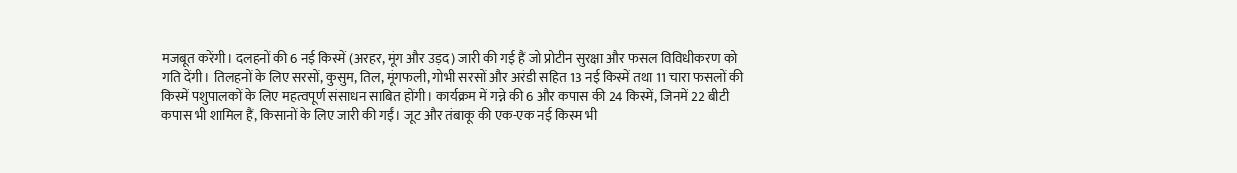मजबूत करेंगी। दलहनों की 6 नई किस्में (अरहर, मूंग और उड़द) जारी की गई हैं जो प्रोटीन सुरक्षा और फसल विविधीकरण को गति देंगी। तिलहनों के लिए सरसों, कुसुम, तिल, मूंगफली, गोभी सरसों और अरंडी सहित 13 नई किस्में तथा 11 चारा फसलों की किस्में पशुपालकों के लिए महत्वपूर्ण संसाधन साबित होंगी। कार्यक्रम में गन्ने की 6 और कपास की 24 किस्में, जिनमें 22 बीटी कपास भी शामिल हैं, किसानों के लिए जारी की गईं। जूट और तंबाकू की एक-एक नई किस्म भी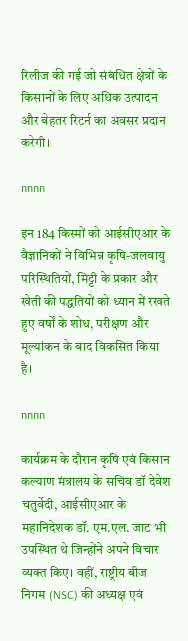रिलीज की गई जो संबंधित क्षेत्रों के किसानों के लिए अधिक उत्पादन और बेहतर रिटर्न का अवसर प्रदान करेगी।

nnnn

इन 184 किस्मों को आईसीएआर के वैज्ञानिकों ने विभिन्न कृषि-जलवायु परिस्थितियों, मिट्टी के प्रकार और खेती की पद्धतियों को ध्यान में रखते हुए वर्षों के शोध, परीक्षण और मूल्यांकन के बाद विकसित किया है।

nnnn

कार्यक्रम के दौरान कृषि एवं किसान कल्याण मंत्रालय के सचिव डॉ देवेश चतुर्वेदी, आईसीएआर के महानिदेशक डॉ. एम.एल. जाट भी उपस्थित थे जिन्होंने अपने विचार व्यक्त किए। वहीं, राष्ट्रीय बीज निगम (NSC) की अध्यक्ष एवं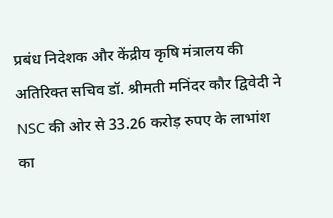प्रबंध निदेशक और केंद्रीय कृषि मंत्रालय की अतिरिक्त सचिव डॉ. श्रीमती मनिंदर कौर द्विवेदी ने NSC की ओर से 33.26 करोड़ रुपए के लाभांश का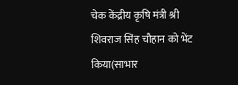चेक केंद्रीय कृषि मंत्री श्री शिवराज सिंह चौहान को भेंट किया(साभार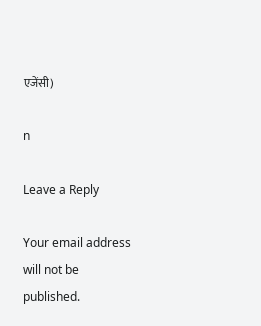एजेंसी)

n

Leave a Reply

Your email address will not be published.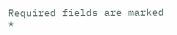Required fields are marked *